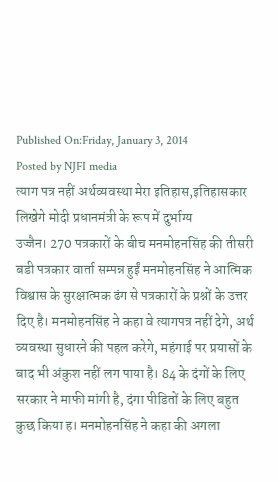Published On:Friday, January 3, 2014
Posted by NJFI media
त्याग पत्र नहीं अर्थव्यवस्था मेरा इतिहास,इतिहासकार लिखेगे मोदी प्रधानमंत्री के रूप में दुर्भाग्य
उज्जैन। 270 पत्रकारों के बीच मनमोहनसिंह की तीसरी बडी पत्रकार वार्ता सम्पन्न हुईं मनमोहनसिंह ने आत्मिक विश्वास के सुरक्षात्मक ढंग से पत्रकारों के प्रश्नों के उत्तर दिए है। मनमोहनसिंह ने कहा वे त्यागपत्र नहीं देगे, अर्थ व्यवस्था सुधारने की पहल करेगे, महंगाई पर प्रयासों के बाद भी अंकुश नहीं लग पाया है। 84 के दंगों के लिए सरकार ने माफी मांगी है, दंगा पीडितों के लिए बहुत कुछ किया ह। मनमोहनसिंह ने कहा की अगला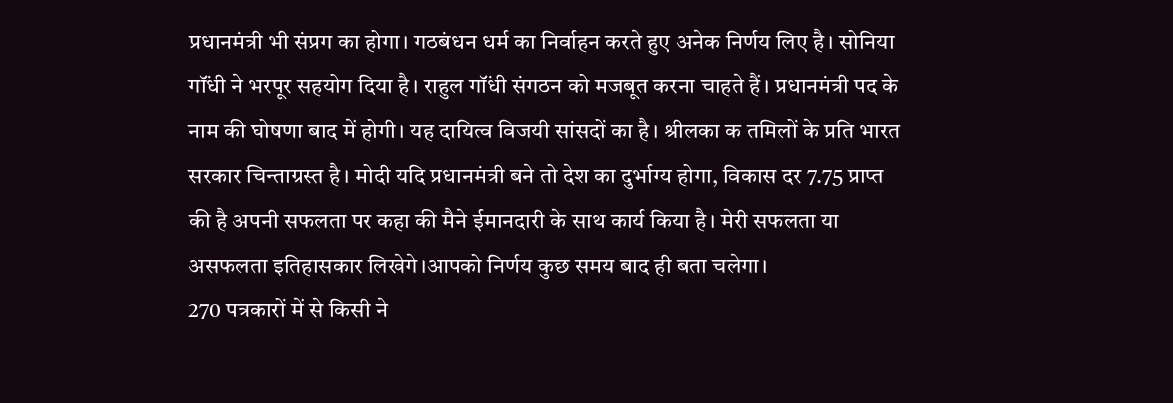प्रधानमंत्री भी संप्रग का होगा। गठबंधन धर्म का निर्वाहन करते हुए अनेक निर्णय लिए है। सोनिया गॉंधी ने भरपूर सहयोग दिया है। राहुल गॉंधी संगठन को मजबूत करना चाहते हैं। प्रधानमंत्री पद के नाम की घोषणा बाद में होगी। यह दायित्व विजयी सांसदों का है। श्रीलका क तमिलों के प्रति भारत सरकार चिन्ताग्रस्त है। मोदी यदि प्रधानमंत्री बने तो देश का दुर्भाग्य होगा, विकास दर 7.75 प्राप्त की है अपनी सफलता पर कहा की मैने ईमानदारी के साथ कार्य किया है। मेरी सफलता या असफलता इतिहासकार लिखेगे।आपको निर्णय कुछ समय बाद ही बता चलेगा।
270 पत्रकारों में से किसी ने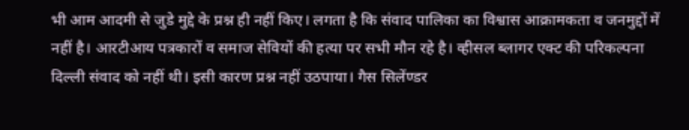भी आम आदमी से जुडे मुद्दे के प्रश्न ही नहीं किए। लगता है कि संवाद पालिका का विश्वास आक्रामकता व जनमुद्दों में नहीं है। आरटीआय पत्रकारों व समाज सेवियों की हत्या पर सभी मौन रहे है। व्हीसल ब्लागर एक्ट की परिकल्पना दिल्ली संवाद को नहीं थी। इसी कारण प्रश्न नहीं उठपाया। गैस सिलेंण्डर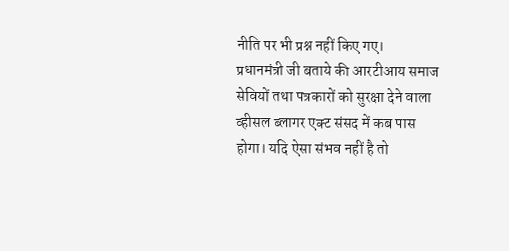नीति पर भी प्रश्न नहीं किए गए।
प्रधानमंत्री जी बताये की आरटीआय समाज सेवियों तथा पत्रकारों को सुरक्षा देने वाला व्हीसल ब्लागर एक्ट संसद में कब पास होगा। यदि ऐसा संभव नहीं है तो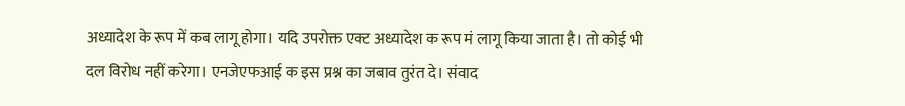अध्यादेश के रूप में कब लागू होगा। यदि उपरोक्त एक्ट अध्यादेश क रूप मं लागू किया जाता है। तो कोई भी दल विरोध नहीं करेगा। एनजेएफआई क इस प्रश्न का जबाव तुरंत दे। संवाद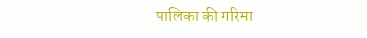पालिका की गरिमा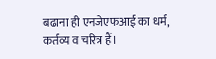बढाना ही एनजेएफआई का धर्म, कर्तव्य व चरित्र हैं।